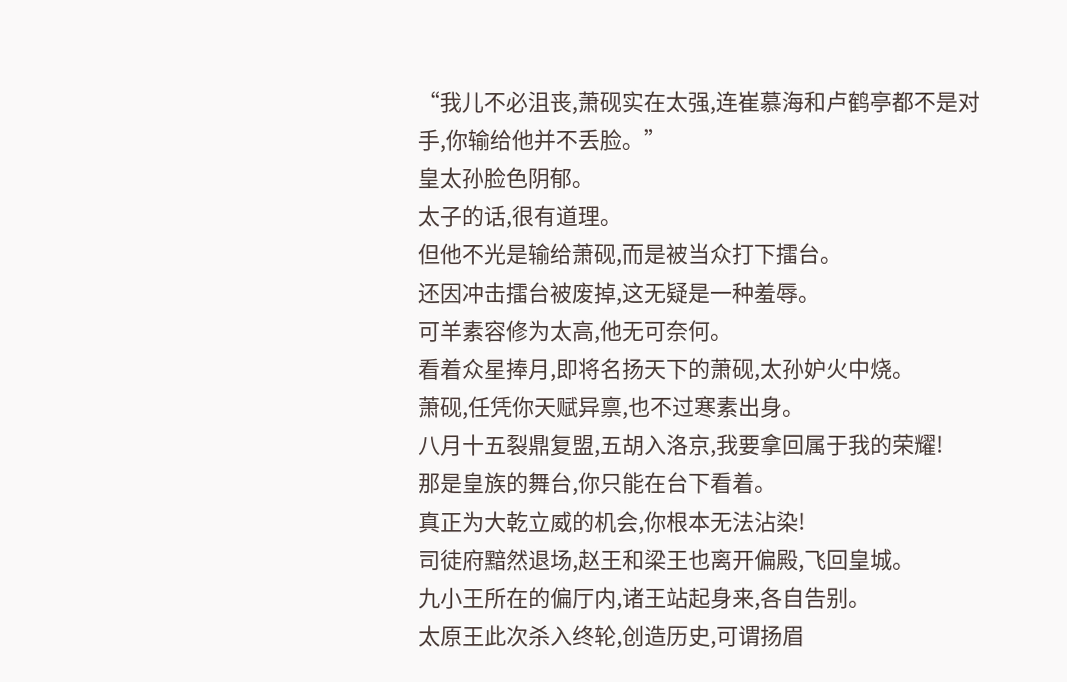“我儿不必沮丧,萧砚实在太强,连崔慕海和卢鹤亭都不是对手,你输给他并不丢脸。”
皇太孙脸色阴郁。
太子的话,很有道理。
但他不光是输给萧砚,而是被当众打下擂台。
还因冲击擂台被废掉,这无疑是一种羞辱。
可羊素容修为太高,他无可奈何。
看着众星捧月,即将名扬天下的萧砚,太孙妒火中烧。
萧砚,任凭你天赋异禀,也不过寒素出身。
八月十五裂鼎复盟,五胡入洛京,我要拿回属于我的荣耀!
那是皇族的舞台,你只能在台下看着。
真正为大乾立威的机会,你根本无法沾染!
司徒府黯然退场,赵王和梁王也离开偏殿,飞回皇城。
九小王所在的偏厅内,诸王站起身来,各自告别。
太原王此次杀入终轮,创造历史,可谓扬眉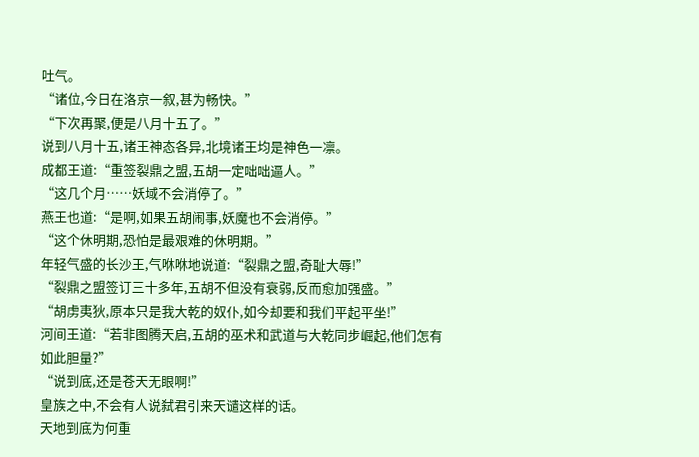吐气。
“诸位,今日在洛京一叙,甚为畅快。”
“下次再聚,便是八月十五了。”
说到八月十五,诸王神态各异,北境诸王均是神色一凛。
成都王道:“重签裂鼎之盟,五胡一定咄咄逼人。”
“这几个月……妖域不会消停了。”
燕王也道:“是啊,如果五胡闹事,妖魔也不会消停。”
“这个休明期,恐怕是最艰难的休明期。”
年轻气盛的长沙王,气咻咻地说道:“裂鼎之盟,奇耻大辱!”
“裂鼎之盟签订三十多年,五胡不但没有衰弱,反而愈加强盛。”
“胡虏夷狄,原本只是我大乾的奴仆,如今却要和我们平起平坐!”
河间王道:“若非图腾天启,五胡的巫术和武道与大乾同步崛起,他们怎有如此胆量?”
“说到底,还是苍天无眼啊!”
皇族之中,不会有人说弑君引来天谴这样的话。
天地到底为何重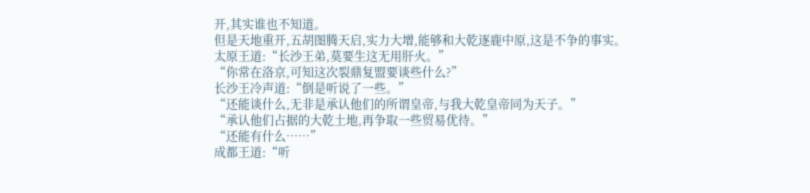开,其实谁也不知道。
但是天地重开,五胡图腾天启,实力大增,能够和大乾逐鹿中原,这是不争的事实。
太原王道:“长沙王弟,莫要生这无用肝火。”
“你常在洛京,可知这次裂鼎复盟要谈些什么?”
长沙王冷声道:“倒是听说了一些。”
“还能谈什么,无非是承认他们的所谓皇帝,与我大乾皇帝同为天子。”
“承认他们占据的大乾土地,再争取一些贸易优待。”
“还能有什么……”
成都王道:“听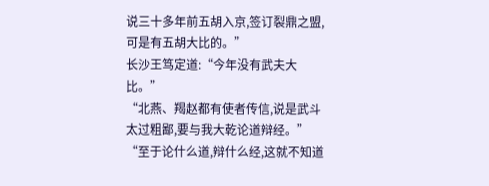说三十多年前五胡入京,签订裂鼎之盟,可是有五胡大比的。”
长沙王笃定道:“今年没有武夫大比。”
“北燕、羯赵都有使者传信,说是武斗太过粗鄙,要与我大乾论道辩经。”
“至于论什么道,辩什么经,这就不知道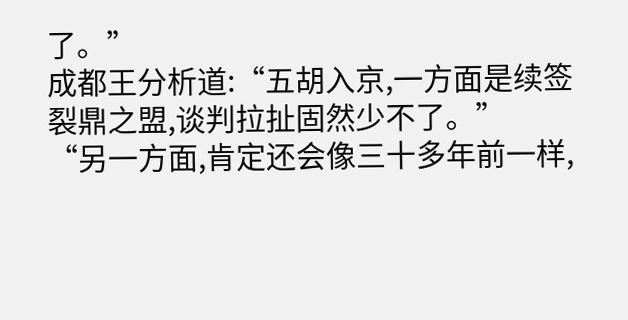了。”
成都王分析道:“五胡入京,一方面是续签裂鼎之盟,谈判拉扯固然少不了。”
“另一方面,肯定还会像三十多年前一样,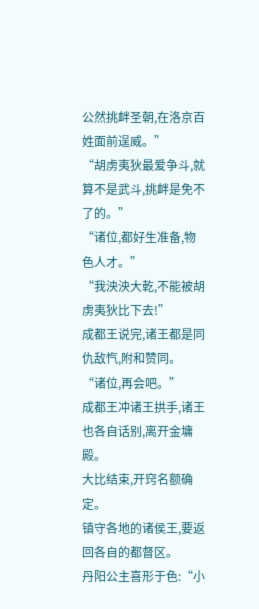公然挑衅圣朝,在洛京百姓面前逞威。”
“胡虏夷狄最爱争斗,就算不是武斗,挑衅是免不了的。”
“诸位,都好生准备,物色人才。”
“我泱泱大乾,不能被胡虏夷狄比下去!”
成都王说完,诸王都是同仇敌忾,附和赞同。
“诸位,再会吧。”
成都王冲诸王拱手,诸王也各自话别,离开金墉殿。
大比结束,开窍名额确定。
镇守各地的诸侯王,要返回各自的都督区。
丹阳公主喜形于色:“小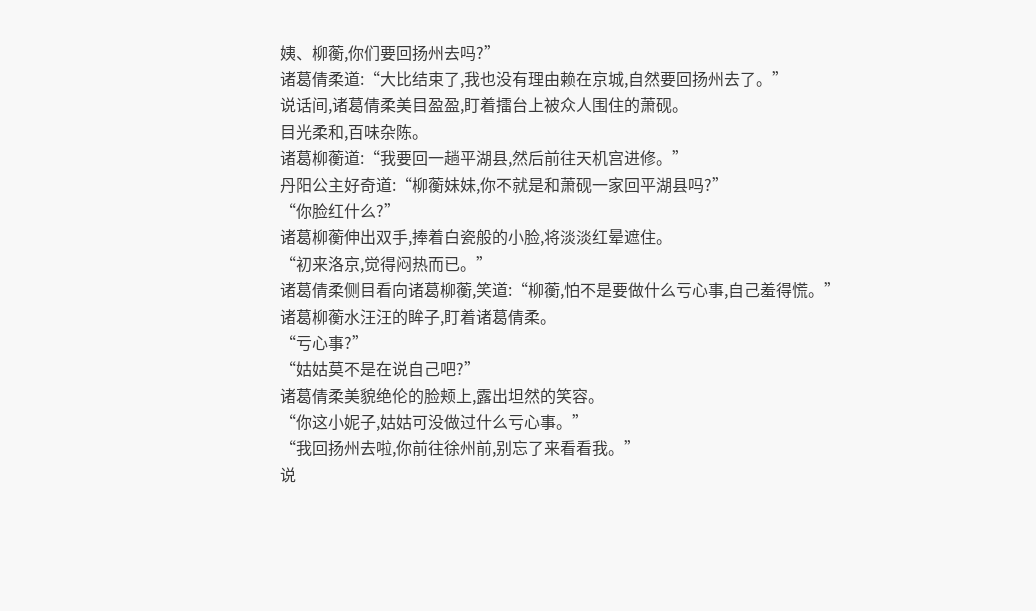姨、柳蘅,你们要回扬州去吗?”
诸葛倩柔道:“大比结束了,我也没有理由赖在京城,自然要回扬州去了。”
说话间,诸葛倩柔美目盈盈,盯着擂台上被众人围住的萧砚。
目光柔和,百味杂陈。
诸葛柳蘅道:“我要回一趟平湖县,然后前往天机宫进修。”
丹阳公主好奇道:“柳蘅妹妹,你不就是和萧砚一家回平湖县吗?”
“你脸红什么?”
诸葛柳蘅伸出双手,捧着白瓷般的小脸,将淡淡红晕遮住。
“初来洛京,觉得闷热而已。”
诸葛倩柔侧目看向诸葛柳蘅,笑道:“柳蘅,怕不是要做什么亏心事,自己羞得慌。”
诸葛柳蘅水汪汪的眸子,盯着诸葛倩柔。
“亏心事?”
“姑姑莫不是在说自己吧?”
诸葛倩柔美貌绝伦的脸颊上,露出坦然的笑容。
“你这小妮子,姑姑可没做过什么亏心事。”
“我回扬州去啦,你前往徐州前,别忘了来看看我。”
说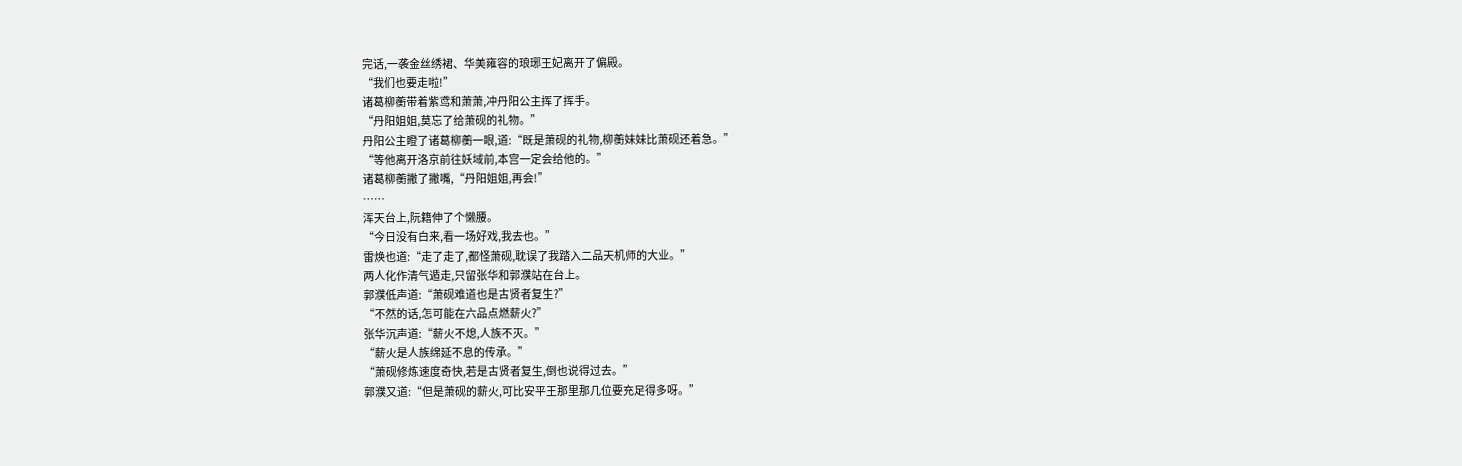完话,一袭金丝绣裙、华美雍容的琅琊王妃离开了偏殿。
“我们也要走啦!”
诸葛柳蘅带着紫鸢和萧萧,冲丹阳公主挥了挥手。
“丹阳姐姐,莫忘了给萧砚的礼物。”
丹阳公主瞪了诸葛柳蘅一眼,道:“既是萧砚的礼物,柳蘅妹妹比萧砚还着急。”
“等他离开洛京前往妖域前,本宫一定会给他的。”
诸葛柳蘅撇了撇嘴,“丹阳姐姐,再会!”
……
浑天台上,阮籍伸了个懒腰。
“今日没有白来,看一场好戏,我去也。”
雷焕也道:“走了走了,都怪萧砚,耽误了我踏入二品天机师的大业。”
两人化作清气遁走,只留张华和郭濮站在台上。
郭濮低声道:“萧砚难道也是古贤者复生?”
“不然的话,怎可能在六品点燃薪火?”
张华沉声道:“薪火不熄,人族不灭。”
“薪火是人族绵延不息的传承。”
“萧砚修炼速度奇快,若是古贤者复生,倒也说得过去。”
郭濮又道:“但是萧砚的薪火,可比安平王那里那几位要充足得多呀。”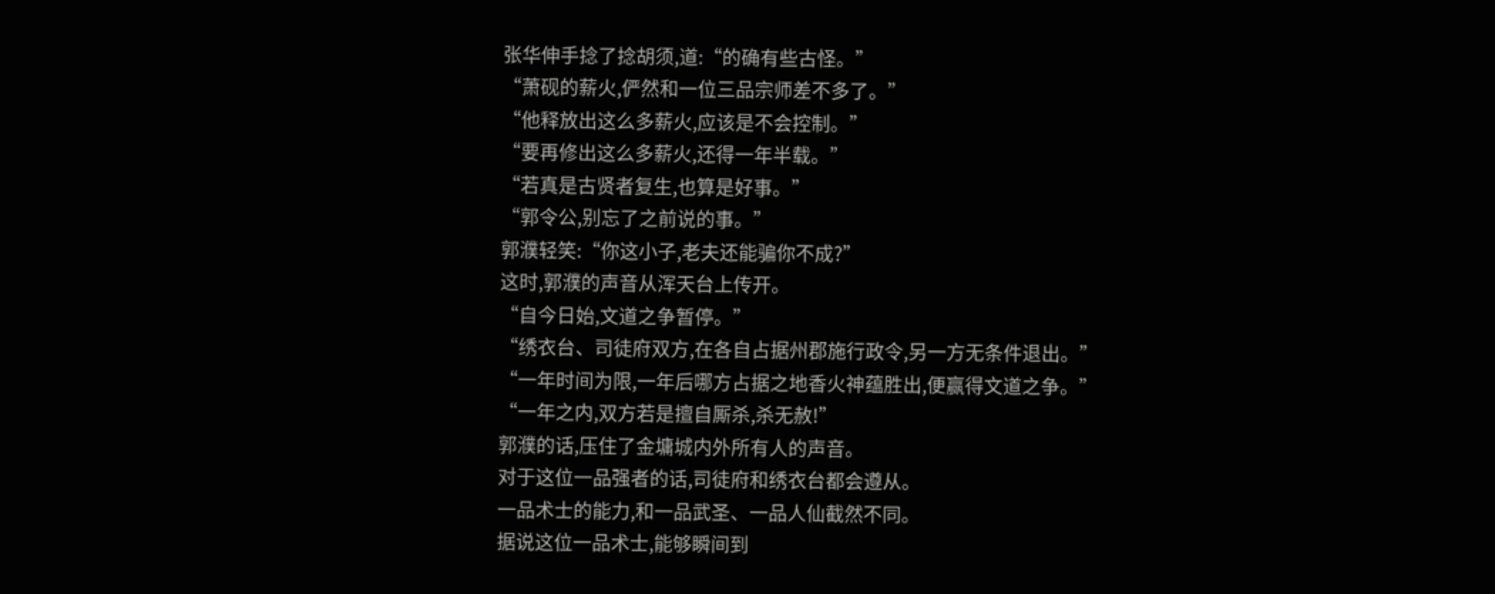张华伸手捻了捻胡须,道:“的确有些古怪。”
“萧砚的薪火,俨然和一位三品宗师差不多了。”
“他释放出这么多薪火,应该是不会控制。”
“要再修出这么多薪火,还得一年半载。”
“若真是古贤者复生,也算是好事。”
“郭令公,别忘了之前说的事。”
郭濮轻笑:“你这小子,老夫还能骗你不成?”
这时,郭濮的声音从浑天台上传开。
“自今日始,文道之争暂停。”
“绣衣台、司徒府双方,在各自占据州郡施行政令,另一方无条件退出。”
“一年时间为限,一年后哪方占据之地香火神蕴胜出,便赢得文道之争。”
“一年之内,双方若是擅自厮杀,杀无赦!”
郭濮的话,压住了金墉城内外所有人的声音。
对于这位一品强者的话,司徒府和绣衣台都会遵从。
一品术士的能力,和一品武圣、一品人仙截然不同。
据说这位一品术士,能够瞬间到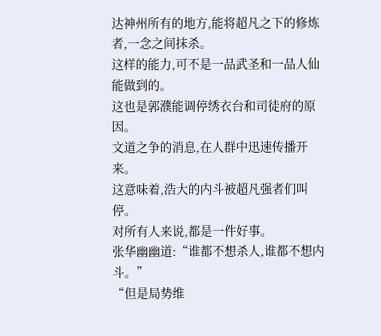达神州所有的地方,能将超凡之下的修炼者,一念之间抹杀。
这样的能力,可不是一品武圣和一品人仙能做到的。
这也是郭濮能调停绣衣台和司徒府的原因。
文道之争的消息,在人群中迅速传播开来。
这意味着,浩大的内斗被超凡强者们叫停。
对所有人来说,都是一件好事。
张华幽幽道:“谁都不想杀人,谁都不想内斗。”
“但是局势维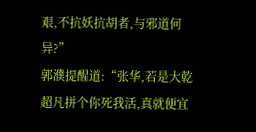艰,不抗妖抗胡者,与邪道何异?”
郭濮提醒道:“张华,若是大乾超凡拼个你死我活,真就便宜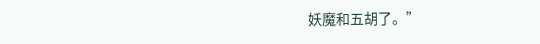妖魔和五胡了。”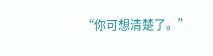“你可想清楚了。”